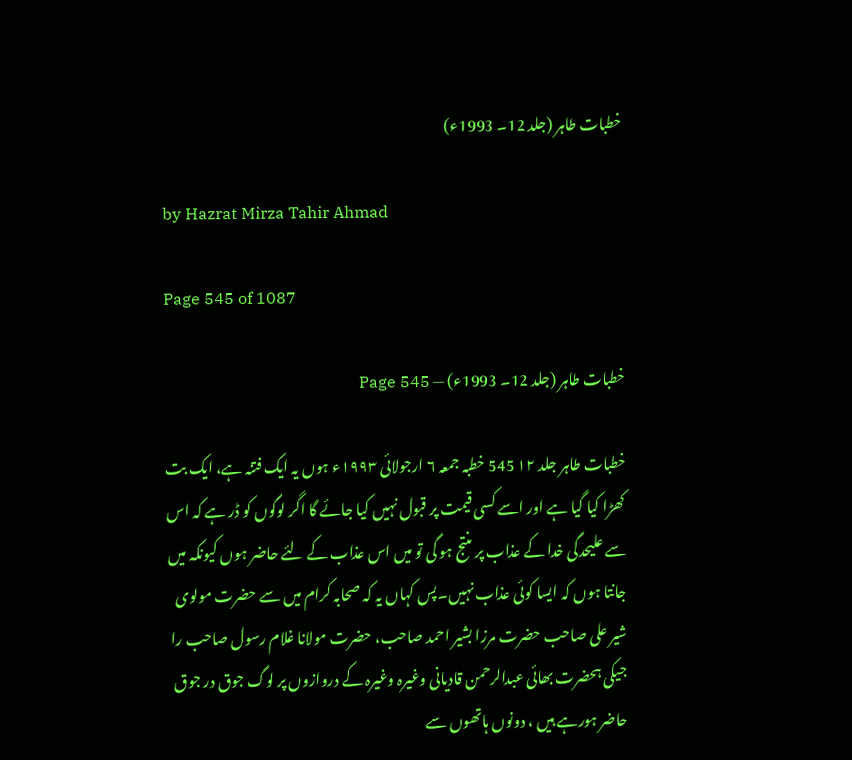خطبات طاہر (جلد 12۔ 1993ء)

by Hazrat Mirza Tahir Ahmad

Page 545 of 1087

خطبات طاہر (جلد 12۔ 1993ء) — Page 545

خطبات طاہر جلد ۱۲ 545 خطبہ جمعہ ۶ ارجولائی ۱۹۹۳ء ہوں یہ ایک فتنہ ہے، ایک بت کھڑا کیا گیا ہے اور اسے کسی قیمت پر قبول نہیں کیا جائے گا اگر لوگوں کو ڈر ہے کہ اس سے علیحدگی خدا کے عذاب پر منتج ہو گی تو میں اس عذاب کے لئے حاضر ہوں کیونکہ میں جانتا ہوں کہ ایسا کوئی عذاب نہیں۔پس کہاں یہ کہ صحابہ کرام میں سے حضرت مولوی شیر علی صاحب حضرت مرزا بشیر احمد صاحب، حضرت مولانا غلام رسول صاحب را جیکی ہحضرت بھائی عبدالرحمن قادیانی وغیرہ وغیرہ کے دروازوں پر لوگ جوق در جوق حاضر ہورہے ہیں ، دونوں ہاتھوں سے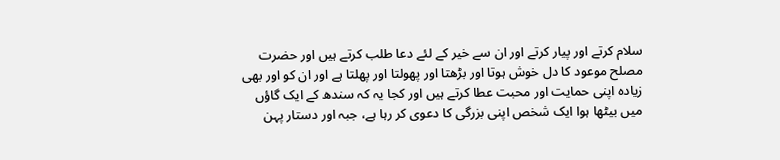سلام کرتے اور پیار کرتے اور ان سے خیر کے لئے دعا طلب کرتے ہیں اور حضرت مصلح موعود کا دل خوش ہوتا اور بڑھتا اور پھولتا اور پھلتا ہے اور ان کو اور بھی زیادہ اپنی حمایت اور محبت عطا کرتے ہیں اور کجا یہ کہ سندھ کے ایک گاؤں میں بیٹھا ہوا ایک شخص اپنی بزرگی کا دعوی کر رہا ہے، جبہ اور دستار پہن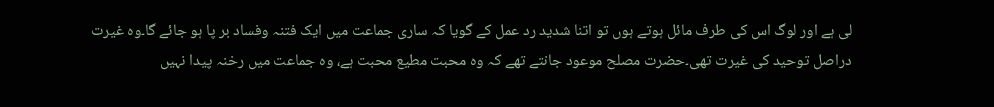لی ہے اور لوگ اس کی طرف مائل ہوتے ہوں تو اتنا شدید رد عمل کے گویا کہ ساری جماعت میں ایک فتنہ وفساد بر پا ہو جائے گا۔وہ غیرت دراصل توحید کی غیرت تھی۔حضرت مصلح موعود جانتے تھے کہ وہ محبت مطیع محبت ہے، وہ جماعت میں رخنہ پیدا نہیں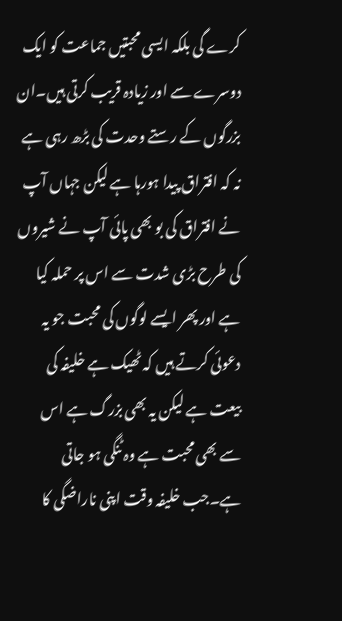کرے گی بلکہ ایسی محبتیں جماعت کو ایک دوسرے سے اور زیادہ قریب کرتی ہیں۔ان بزرگوں کے رستے وحدت کی بڑھ رہی ہے نہ کہ افتراق پیدا ہورہا ہے لیکن جہاں آپ نے افتراق کی بو بھی پائی آپ نے شیروں کی طرح بڑی شدت سے اس پر حملہ کیا ہے اور پھر ایسے لوگوں کی محبت جو یہ دعوئی کرتے ہیں کہ ٹھیک ہے خلیفہ کی بیعت ہے لیکن یہ بھی بزرگ ہے اس سے بھی محبت ہے وہ ٹنگی ہو جاتی ہے۔جب خلیفہ وقت اپنی ناراضگی کا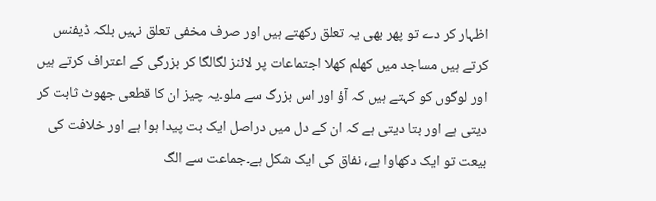اظہار کر دے تو پھر بھی یہ تعلق رکھتے ہیں اور صرف مخفی تعلق نہیں بلکہ ڈیفنس کرتے ہیں مساجد میں کھلم کھلا اجتماعات پر لائنز لگالگا کر بزرگی کے اعتراف کرتے ہیں اور لوگوں کو کہتے ہیں کہ آؤ اور اس بزرگ سے ملو۔یہ چیز ان کا قطعی جھوٹ ثابت کر دیتی ہے اور بتا دیتی ہے کہ ان کے دل میں دراصل ایک بت پیدا ہوا ہے اور خلافت کی بیعت تو ایک دکھاوا ہے، نفاق کی ایک شکل ہے۔جماعت سے الگ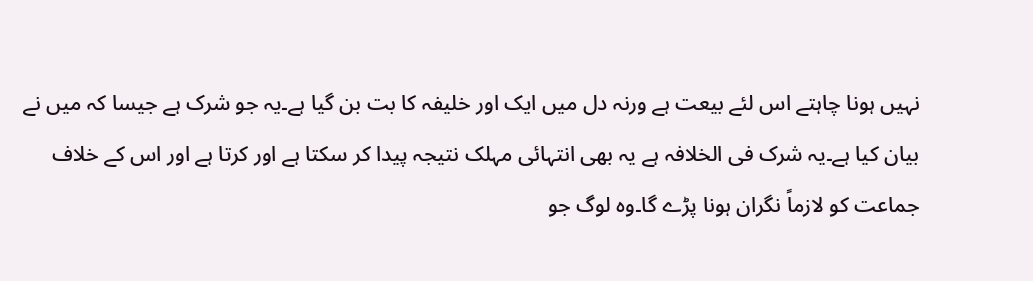نہیں ہونا چاہتے اس لئے بیعت ہے ورنہ دل میں ایک اور خلیفہ کا بت بن گیا ہے۔یہ جو شرک ہے جیسا کہ میں نے بیان کیا ہے۔یہ شرک فی الخلافہ ہے یہ بھی انتہائی مہلک نتیجہ پیدا کر سکتا ہے اور کرتا ہے اور اس کے خلاف جماعت کو لازماً نگران ہونا پڑے گا۔وہ لوگ جو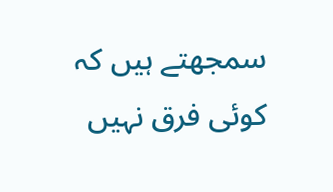سمجھتے ہیں کہ کوئی فرق نہیں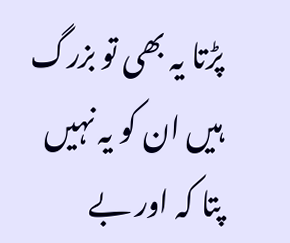پڑتا یہ بھی تو بزرگ ہیں ان کو یہ نہیں پتا کہ اور بے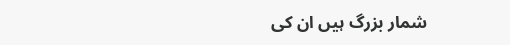شمار بزرگ ہیں ان کی